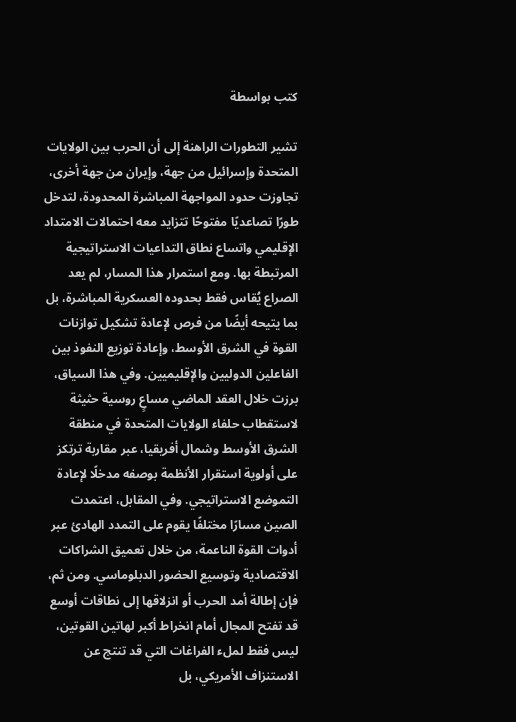كتب بواسطة

تشير التطورات الراهنة إلى أن الحرب بين الولايات المتحدة وإسرائيل من جهة، وإيران من جهة أخرى، تجاوزت حدود المواجهة المباشرة المحدودة، لتدخل طورًا تصاعديًا مفتوحًا تتزايد معه احتمالات الامتداد الإقليمي واتساع نطاق التداعيات الاستراتيجية المرتبطة بها. ومع استمرار هذا المسار، لم يعد الصراع يُقاس فقط بحدوده العسكرية المباشرة، بل بما يتيحه أيضًا من فرص لإعادة تشكيل توازنات القوة في الشرق الأوسط، وإعادة توزيع النفوذ بين الفاعلين الدوليين والإقليميين. وفي هذا السياق، برزت خلال العقد الماضي مساعٍ روسية حثيثة لاستقطاب حلفاء الولايات المتحدة في منطقة الشرق الأوسط وشمال أفريقيا، عبر مقاربة ترتكز على أولوية استقرار الأنظمة بوصفه مدخلًا لإعادة التموضع الاستراتيجي. وفي المقابل، اعتمدت الصين مسارًا مختلفًا يقوم على التمدد الهادئ عبر أدوات القوة الناعمة، من خلال تعميق الشراكات الاقتصادية وتوسيع الحضور الدبلوماسي. ومن ثم، فإن إطالة أمد الحرب أو انزلاقها إلى نطاقات أوسع قد تفتح المجال أمام انخراط أكبر لهاتين القوتين، ليس فقط لملء الفراغات التي قد تنتج عن الاستنزاف الأمريكي، بل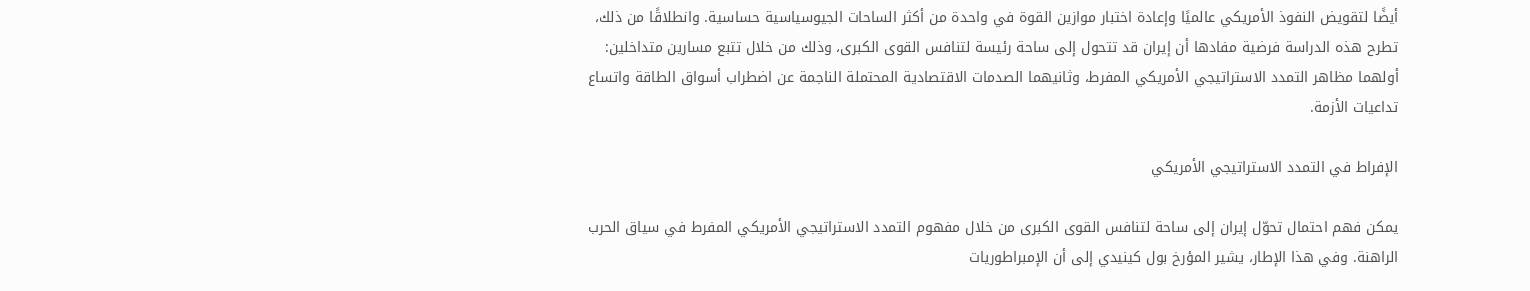أيضًا لتقويض النفوذ الأمريكي عالميًا وإعادة اختبار موازين القوة في واحدة من أكثر الساحات الجيوسياسية حساسية. وانطلاقًا من ذلك، تطرح هذه الدراسة فرضية مفادها أن إيران قد تتحول إلى ساحة رئيسة لتنافس القوى الكبرى، وذلك من خلال تتبع مسارين متداخلين: أولهما مظاهر التمدد الاستراتيجي الأمريكي المفرط، وثانيهما الصدمات الاقتصادية المحتملة الناجمة عن اضطراب أسواق الطاقة واتساع تداعيات الأزمة.

الإفراط في التمدد الاستراتيجي الأمريكي

يمكن فهم احتمال تحوّل إيران إلى ساحة لتنافس القوى الكبرى من خلال مفهوم التمدد الاستراتيجي الأمريكي المفرط في سياق الحرب الراهنة. وفي هذا الإطار، يشير المؤرخ بول كينيدي إلى أن الإمبراطوريات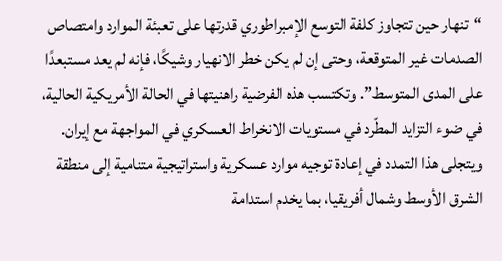“تنهار حين تتجاوز كلفة التوسع الإمبراطوري قدرتها على تعبئة الموارد وامتصاص الصدمات غير المتوقعة، وحتى إن لم يكن خطر الانهيار وشيكًا، فإنه لم يعد مستبعدًا على المدى المتوسط”. وتكتسب هذه الفرضية راهنيتها في الحالة الأمريكية الحالية، في ضوء التزايد المطّرد في مستويات الانخراط العسكري في المواجهة مع إيران. ويتجلى هذا التمدد في إعادة توجيه موارد عسكرية واستراتيجية متنامية إلى منطقة الشرق الأوسط وشمال أفريقيا، بما يخدم استدامة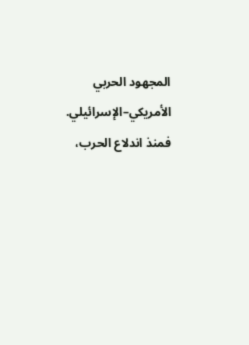المجهود الحربي الأمريكي–الإسرائيلي. فمنذ اندلاع الحرب،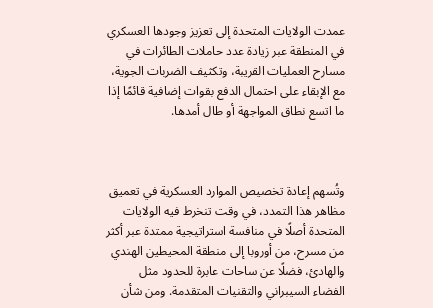عمدت الولايات المتحدة إلى تعزيز وجودها العسكري في المنطقة عبر زيادة عدد حاملات الطائرات في مسارح العمليات القريبة، وتكثيف الضربات الجوية، مع الإبقاء على احتمال الدفع بقوات إضافية قائمًا إذا ما اتسع نطاق المواجهة أو طال أمدها.



وتُسهم إعادة تخصيص الموارد العسكرية في تعميق مظاهر هذا التمدد، في وقت تنخرط فيه الولايات المتحدة أصلًا في منافسة استراتيجية ممتدة عبر أكثر من مسرح، من أوروبا إلى منطقة المحيطين الهندي والهادئ، فضلًا عن ساحات عابرة للحدود مثل الفضاء السيبراني والتقنيات المتقدمة. ومن شأن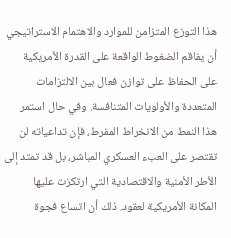هذا التوزع المتزامن للموارد والاهتمام الاستراتيجي أن يفاقم الضغوط الواقعة على القدرة الأمريكية على الحفاظ على توازن فعال بين الالتزامات المتعددة والأولويات المتنافسة. وفي حال استمر هذا النمط من الانخراط المفرط، فإن تداعياته لن تقتصر على العبء العسكري المباشر، بل قد تمتد إلى الأطر الأمنية والاقتصادية التي ارتكزت عليها المكانة الأمريكية لعقود. ذلك أن اتساع فجوة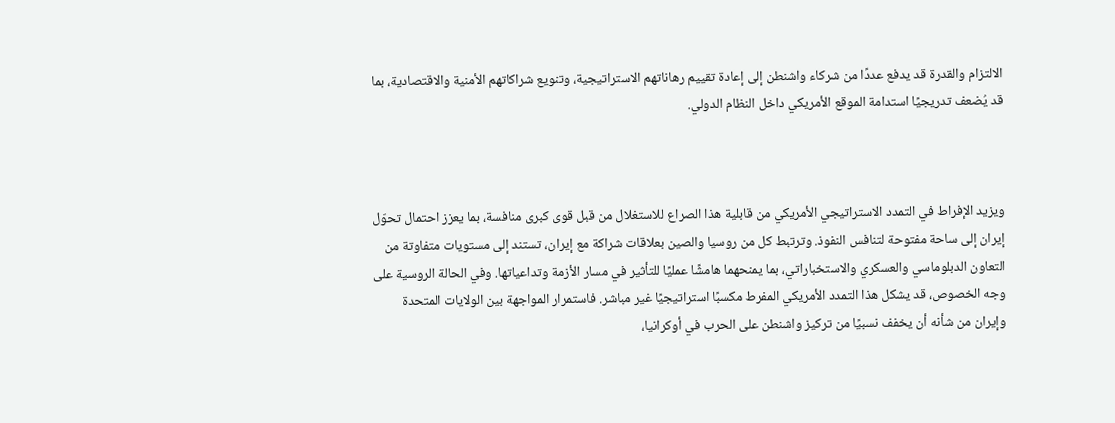الالتزام والقدرة قد يدفع عددًا من شركاء واشنطن إلى إعادة تقييم رهاناتهم الاستراتيجية، وتنويع شراكاتهم الأمنية والاقتصادية، بما قد يُضعف تدريجيًا استدامة الموقع الأمريكي داخل النظام الدولي.



ويزيد الإفراط في التمدد الاستراتيجي الأمريكي من قابلية هذا الصراع للاستغلال من قبل قوى كبرى منافسة، بما يعزز احتمال تحوّل إيران إلى ساحة مفتوحة لتنافس النفوذ. وترتبط كل من روسيا والصين بعلاقات شراكة مع إيران، تستند إلى مستويات متفاوتة من التعاون الدبلوماسي والعسكري والاستخباراتي، بما يمنحهما هامشًا عمليًا للتأثير في مسار الأزمة وتداعياتها. وفي الحالة الروسية على وجه الخصوص، قد يشكل هذا التمدد الأمريكي المفرط مكسبًا استراتيجيًا غير مباشر. فاستمرار المواجهة بين الولايات المتحدة وإيران من شأنه أن يخفف نسبيًا من تركيز واشنطن على الحرب في أوكرانيا،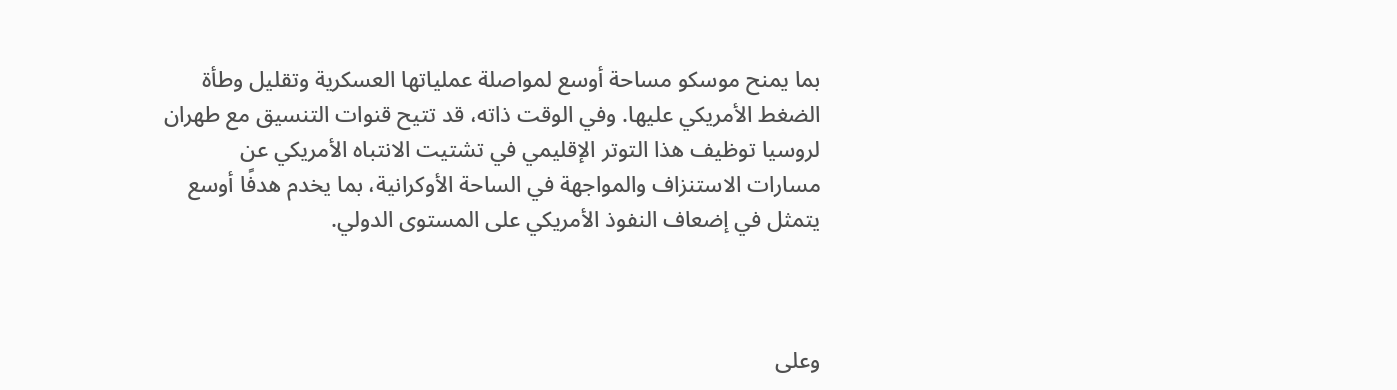بما يمنح موسكو مساحة أوسع لمواصلة عملياتها العسكرية وتقليل وطأة الضغط الأمريكي عليها. وفي الوقت ذاته، قد تتيح قنوات التنسيق مع طهران لروسيا توظيف هذا التوتر الإقليمي في تشتيت الانتباه الأمريكي عن مسارات الاستنزاف والمواجهة في الساحة الأوكرانية، بما يخدم هدفًا أوسع يتمثل في إضعاف النفوذ الأمريكي على المستوى الدولي.



وعلى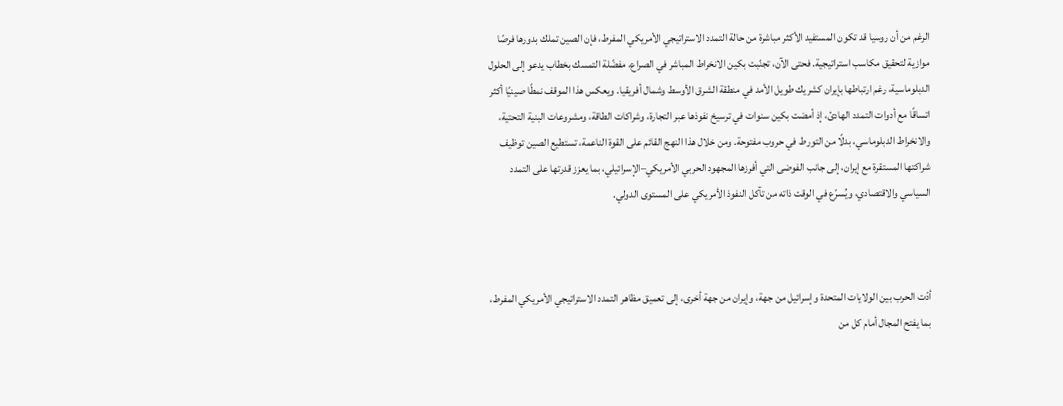الرغم من أن روسيا قد تكون المستفيد الأكثر مباشرة من حالة التمدد الاستراتيجي الأمريكي المفرط، فإن الصين تملك بدورها فرصًا موازية لتحقيق مكاسب استراتيجية. فحتى الآن، تجنّبت بكين الانخراط المباشر في الصراع، مفضّلة التمسك بخطاب يدعو إلى الحلول الدبلوماسية، رغم ارتباطها بإيران كشريك طويل الأمد في منطقة الشرق الأوسط وشمال أفريقيا. ويعكس هذا الموقف نمطًا صينيًا أكثر اتساقًا مع أدوات التمدد الهادئ، إذ أمضت بكين سنوات في ترسيخ نفوذها عبر التجارة، وشراكات الطاقة، ومشروعات البنية التحتية، والانخراط الدبلوماسي، بدلًا من التورط في حروب مفتوحة. ومن خلال هذا النهج القائم على القوة الناعمة، تستطيع الصين توظيف شراكتها المستقرة مع إيران، إلى جانب الفوضى التي أفرزها المجهود الحربي الأمريكي–الإسرائيلي، بما يعزز قدرتها على التمدد السياسي والاقتصادي، ويُسرّع في الوقت ذاته من تآكل النفوذ الأمريكي على المستوى الدولي.



أدّت الحرب بين الولايات المتحدة وإسرائيل من جهة، وإيران من جهة أخرى، إلى تعميق مظاهر التمدد الاستراتيجي الأمريكي المفرط، بما يفتح المجال أمام كل من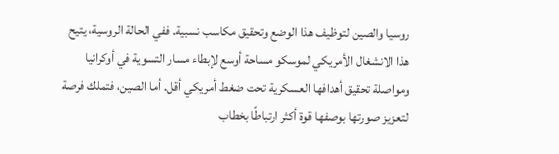روسيا والصين لتوظيف هذا الوضع وتحقيق مكاسب نسبية. ففي الحالة الروسية، يتيح هذا الانشغال الأمريكي لموسكو مساحة أوسع لإبطاء مسار التسوية في أوكرانيا ومواصلة تحقيق أهدافها العسكرية تحت ضغط أمريكي أقل. أما الصين، فتملك فرصة لتعزيز صورتها بوصفها قوة أكثر ارتباطًا بخطاب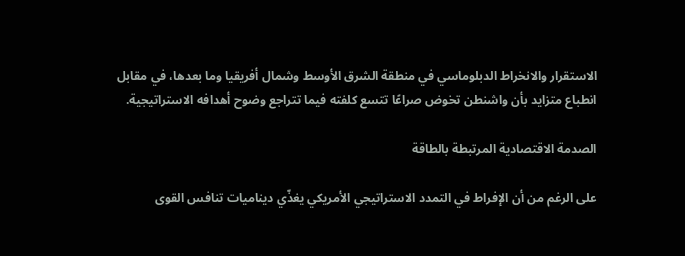الاستقرار والانخراط الدبلوماسي في منطقة الشرق الأوسط وشمال أفريقيا وما بعدها، في مقابل انطباع متزايد بأن واشنطن تخوض صراعًا تتسع كلفته فيما تتراجع وضوح أهدافه الاستراتيجية.

الصدمة الاقتصادية المرتبطة بالطاقة

على الرغم من أن الإفراط في التمدد الاستراتيجي الأمريكي يغذّي ديناميات تنافس القوى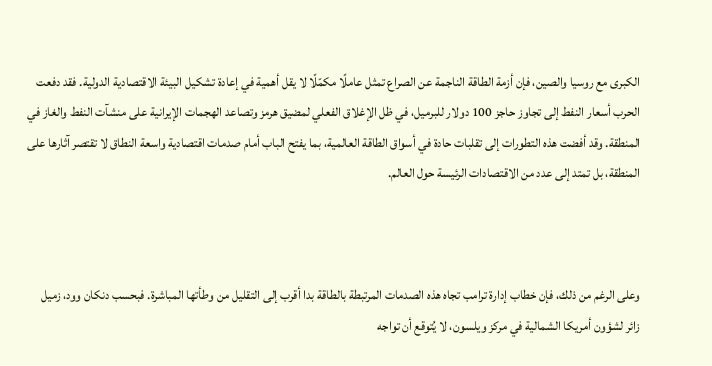الكبرى مع روسيا والصين، فإن أزمة الطاقة الناجمة عن الصراع تمثل عاملًا مكمّلًا لا يقل أهمية في إعادة تشكيل البيئة الاقتصادية الدولية. فقد دفعت الحرب أسعار النفط إلى تجاوز حاجز 100 دولار للبرميل، في ظل الإغلاق الفعلي لمضيق هرمز وتصاعد الهجمات الإيرانية على منشآت النفط والغاز في المنطقة. وقد أفضت هذه التطورات إلى تقلبات حادة في أسواق الطاقة العالمية، بما يفتح الباب أمام صدمات اقتصادية واسعة النطاق لا تقتصر آثارها على المنطقة، بل تمتد إلى عدد من الاقتصادات الرئيسة حول العالم.



وعلى الرغم من ذلك، فإن خطاب إدارة ترامب تجاه هذه الصدمات المرتبطة بالطاقة بدا أقرب إلى التقليل من وطأتها المباشرة. فبحسب دنكان وود، زميل زائر لشؤون أمريكا الشمالية في مركز ويلسون، لا يُتوقع أن تواجه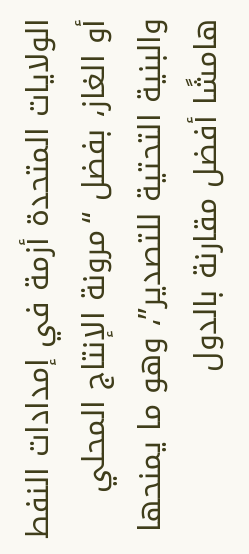الولايات المتحدة أزمة في إمدادات النفط أو الغاز، بفضل “مرونة الإنتاج المحلي والبنية التحتية للتصدير”، وهو ما يمنحها هامشًا أفضل مقارنة بالدول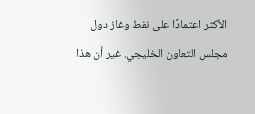الأكثر اعتمادًا على نفط وغاز دول مجلس التعاون الخليجي. غير أن هذا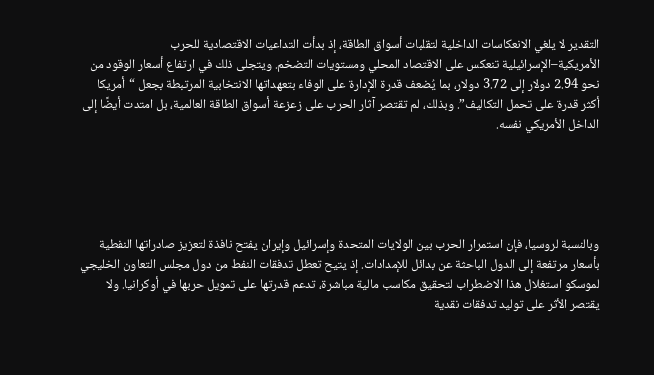التقدير لا يلغي الانعكاسات الداخلية لتقلبات أسواق الطاقة، إذ بدأت التداعيات الاقتصادية للحرب الأمريكية–الإسرائيلية تنعكس على الاقتصاد المحلي ومستويات التضخم. ويتجلى ذلك في ارتفاع أسعار الوقود من نحو 2.94 دولار إلى 3.72 دولار، بما يُضعف قدرة الإدارة على الوفاء بتعهداتها الانتخابية المرتبطة بجعل “أمريكا أكثر قدرة على تحمل التكاليف”. وبذلك، لم تقتصر آثار الحرب على زعزعة أسواق الطاقة العالمية، بل امتدت أيضًا إلى الداخل الأمريكي نفسه.





وبالنسبة لروسيا، فإن استمرار الحرب بين الولايات المتحدة وإسرائيل وإيران يفتح نافذة لتعزيز صادراتها النفطية بأسعار مرتفعة إلى الدول الباحثة عن بدائل للإمدادات. إذ يتيح تعطل تدفقات النفط من دول مجلس التعاون الخليجي لموسكو استغلال هذا الاضطراب لتحقيق مكاسب مالية مباشرة، تدعم قدرتها على تمويل حربها في أوكرانيا. ولا يقتصر الأثر على توليد تدفقات نقدية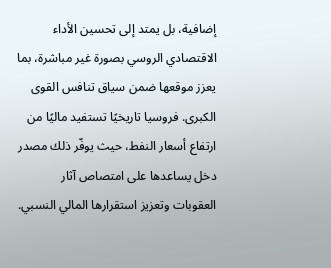إضافية، بل يمتد إلى تحسين الأداء الاقتصادي الروسي بصورة غير مباشرة، بما يعزز موقعها ضمن سياق تنافس القوى الكبرى. فروسيا تاريخيًا تستفيد ماليًا من ارتفاع أسعار النفط، حيث يوفّر ذلك مصدر دخل يساعدها على امتصاص آثار العقوبات وتعزيز استقرارها المالي النسبي.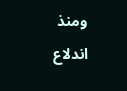ومنذ اندلاع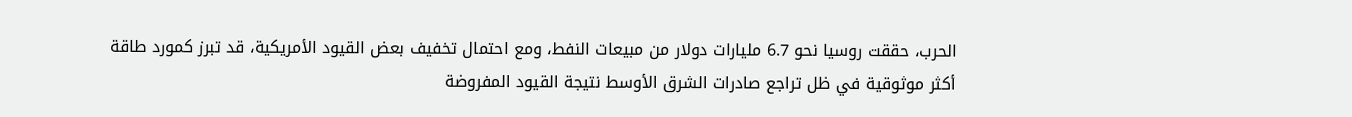الحرب، حققت روسيا نحو 6.7 مليارات دولار من مبيعات النفط، ومع احتمال تخفيف بعض القيود الأمريكية، قد تبرز كمورد طاقة أكثر موثوقية في ظل تراجع صادرات الشرق الأوسط نتيجة القيود المفروضة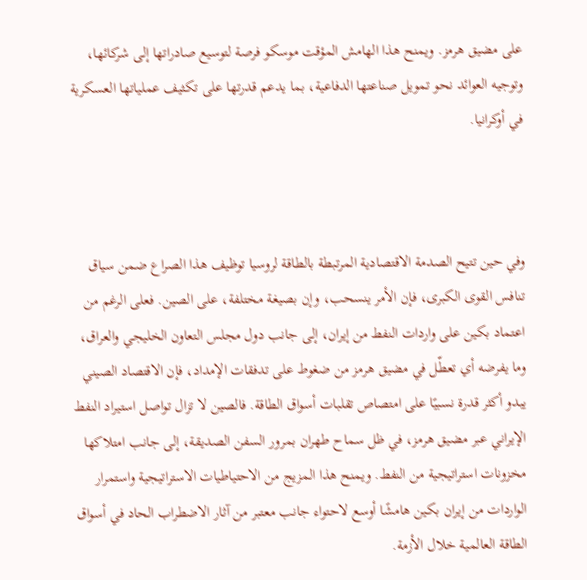على مضيق هرمز. ويمنح هذا الهامش المؤقت موسكو فرصة لتوسيع صادراتها إلى شركائها، وتوجيه العوائد نحو تمويل صناعتها الدفاعية، بما يدعم قدرتها على تكثيف عملياتها العسكرية في أوكرانيا.



وفي حين تتيح الصدمة الاقتصادية المرتبطة بالطاقة لروسيا توظيف هذا الصراع ضمن سياق تنافس القوى الكبرى، فإن الأمر ينسحب، وإن بصيغة مختلفة، على الصين. فعلى الرغم من اعتماد بكين على واردات النفط من إيران، إلى جانب دول مجلس التعاون الخليجي والعراق، وما يفرضه أي تعطّل في مضيق هرمز من ضغوط على تدفقات الإمداد، فإن الاقتصاد الصيني يبدو أكثر قدرة نسبيًا على امتصاص تقلبات أسواق الطاقة. فالصين لا تزال تواصل استيراد النفط الإيراني عبر مضيق هرمز، في ظل سماح طهران بمرور السفن الصديقة، إلى جانب امتلاكها مخزونات استراتيجية من النفط. ويمنح هذا المزيج من الاحتياطيات الاستراتيجية واستمرار الواردات من إيران بكين هامشًا أوسع لاحتواء جانب معتبر من آثار الاضطراب الحاد في أسواق الطاقة العالمية خلال الأزمة.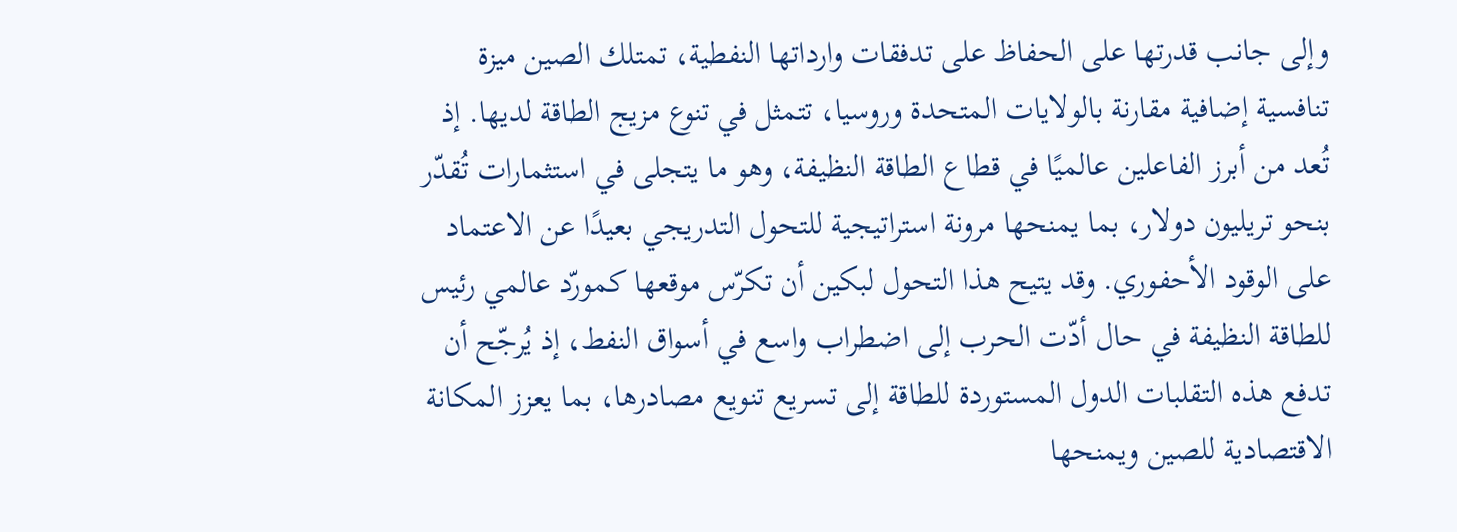وإلى جانب قدرتها على الحفاظ على تدفقات وارداتها النفطية، تمتلك الصين ميزة تنافسية إضافية مقارنة بالولايات المتحدة وروسيا، تتمثل في تنوع مزيج الطاقة لديها. إذ تُعد من أبرز الفاعلين عالميًا في قطاع الطاقة النظيفة، وهو ما يتجلى في استثمارات تُقدّر بنحو تريليون دولار، بما يمنحها مرونة استراتيجية للتحول التدريجي بعيدًا عن الاعتماد على الوقود الأحفوري. وقد يتيح هذا التحول لبكين أن تكرّس موقعها كمورّد عالمي رئيس للطاقة النظيفة في حال أدّت الحرب إلى اضطراب واسع في أسواق النفط، إذ يُرجّح أن تدفع هذه التقلبات الدول المستوردة للطاقة إلى تسريع تنويع مصادرها، بما يعزز المكانة الاقتصادية للصين ويمنحها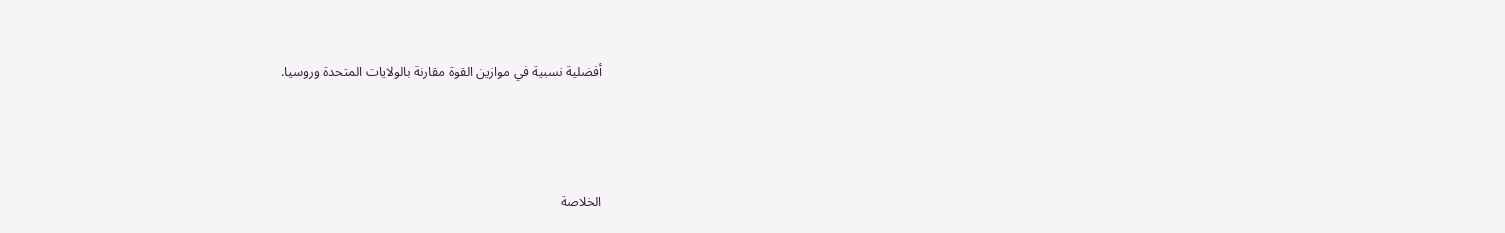أفضلية نسبية في موازين القوة مقارنة بالولايات المتحدة وروسيا.



الخلاصة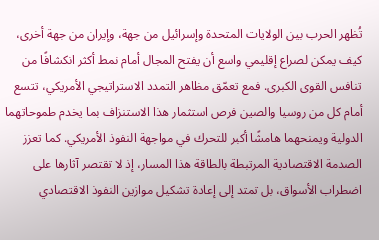تُظهر الحرب بين الولايات المتحدة وإسرائيل من جهة، وإيران من جهة أخرى، كيف يمكن لصراع إقليمي واسع أن يفتح المجال أمام نمط أكثر انكشافًا من تنافس القوى الكبرى. فمع تعمّق مظاهر التمدد الاستراتيجي الأمريكي، تتسع أمام كل من روسيا والصين فرص استثمار هذا الاستنزاف بما يخدم طموحاتهما الدولية ويمنحهما هامشًا أكبر للتحرك في مواجهة النفوذ الأمريكي. كما تعزز الصدمة الاقتصادية المرتبطة بالطاقة هذا المسار، إذ لا تقتصر آثارها على اضطراب الأسواق، بل تمتد إلى إعادة تشكيل موازين النفوذ الاقتصادي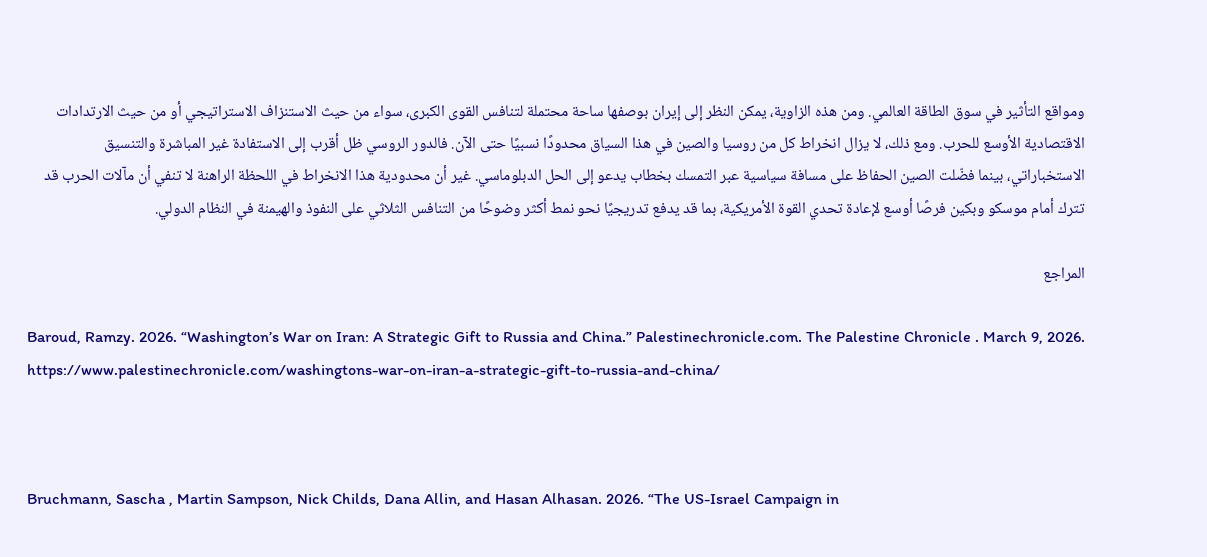ومواقع التأثير في سوق الطاقة العالمي. ومن هذه الزاوية، يمكن النظر إلى إيران بوصفها ساحة محتملة لتنافس القوى الكبرى، سواء من حيث الاستنزاف الاستراتيجي أو من حيث الارتدادات الاقتصادية الأوسع للحرب. ومع ذلك، لا يزال انخراط كل من روسيا والصين في هذا السياق محدودًا نسبيًا حتى الآن. فالدور الروسي ظل أقرب إلى الاستفادة غير المباشرة والتنسيق الاستخباراتي، بينما فضّلت الصين الحفاظ على مسافة سياسية عبر التمسك بخطاب يدعو إلى الحل الدبلوماسي. غير أن محدودية هذا الانخراط في اللحظة الراهنة لا تنفي أن مآلات الحرب قد تترك أمام موسكو وبكين فرصًا أوسع لإعادة تحدي القوة الأمريكية، بما قد يدفع تدريجيًا نحو نمط أكثر وضوحًا من التنافس الثلاثي على النفوذ والهيمنة في النظام الدولي.

المراجع

Baroud, Ramzy. 2026. “Washington’s War on Iran: A Strategic Gift to Russia and China.” Palestinechronicle.com. The Palestine Chronicle . March 9, 2026. https://www.palestinechronicle.com/washingtons-war-on-iran-a-strategic-gift-to-russia-and-china/



Bruchmann, Sascha , Martin Sampson, Nick Childs, Dana Allin, and Hasan Alhasan. 2026. “The US-Israel Campaign in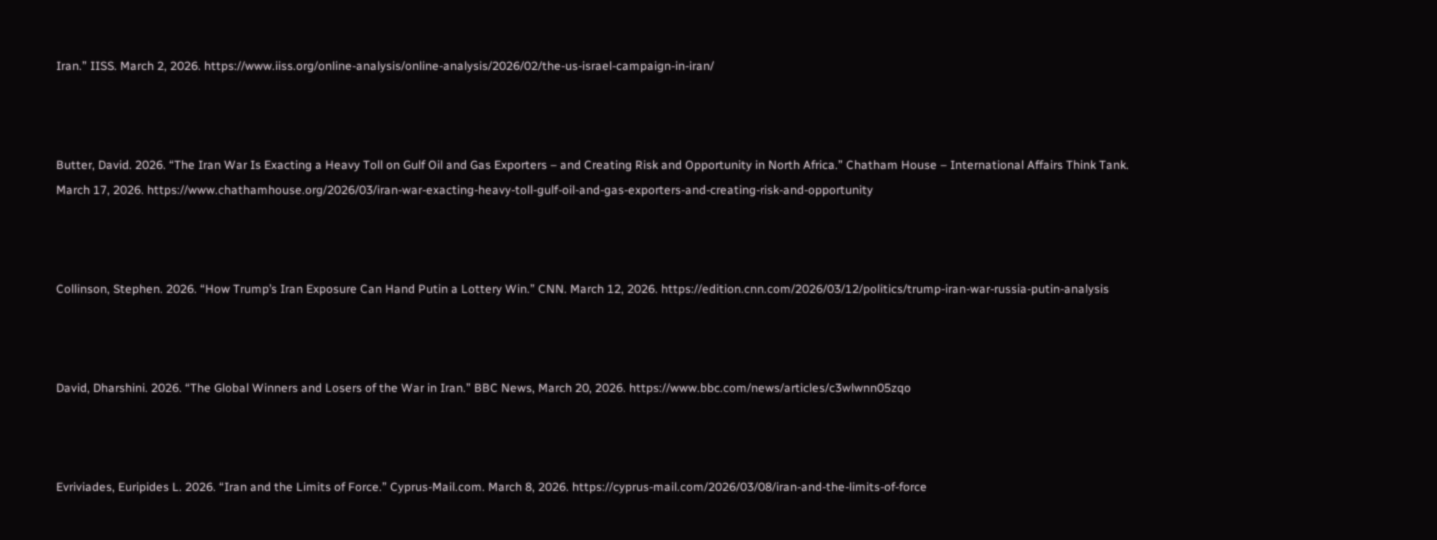Iran.” IISS. March 2, 2026. https://www.iiss.org/online-analysis/online-analysis/2026/02/the-us-israel-campaign-in-iran/



Butter, David. 2026. “The Iran War Is Exacting a Heavy Toll on Gulf Oil and Gas Exporters – and Creating Risk and Opportunity in North Africa.” Chatham House – International Affairs Think Tank. March 17, 2026. https://www.chathamhouse.org/2026/03/iran-war-exacting-heavy-toll-gulf-oil-and-gas-exporters-and-creating-risk-and-opportunity



Collinson, Stephen. 2026. “How Trump’s Iran Exposure Can Hand Putin a Lottery Win.” CNN. March 12, 2026. https://edition.cnn.com/2026/03/12/politics/trump-iran-war-russia-putin-analysis



David, Dharshini. 2026. “The Global Winners and Losers of the War in Iran.” BBC News, March 20, 2026. https://www.bbc.com/news/articles/c3wlwnn05zqo



Evriviades, Euripides L. 2026. “Iran and the Limits of Force.” Cyprus-Mail.com. March 8, 2026. https://cyprus-mail.com/2026/03/08/iran-and-the-limits-of-force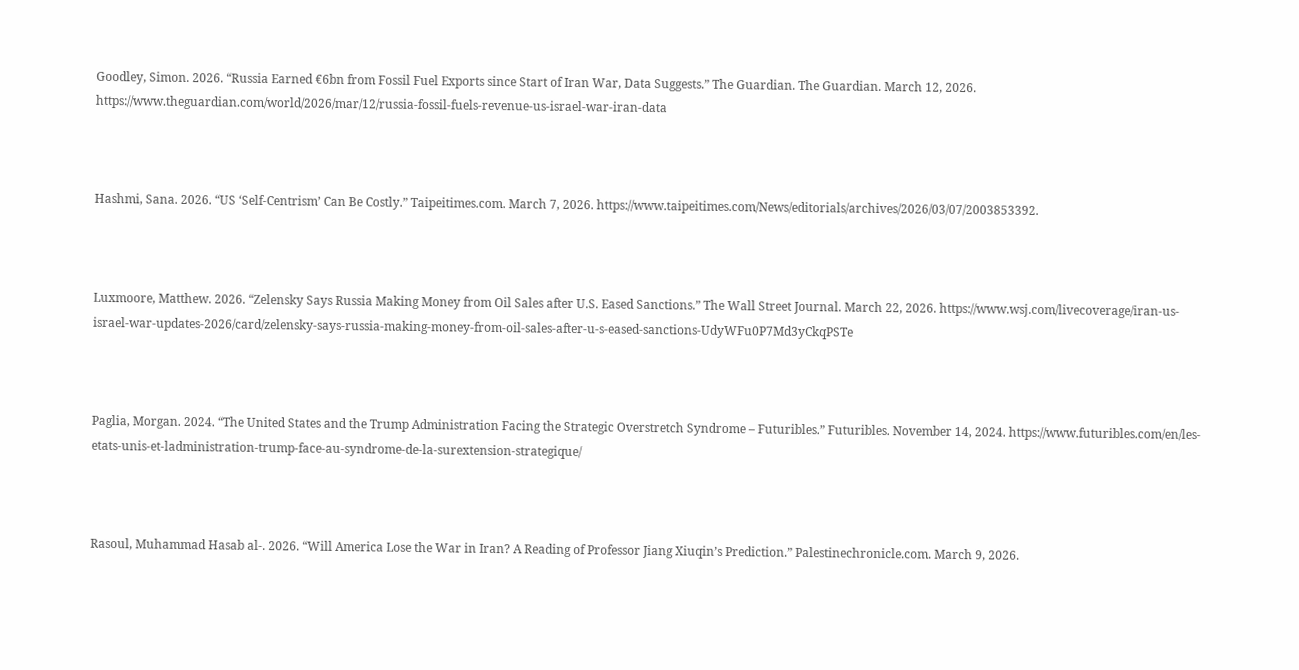Goodley, Simon. 2026. “Russia Earned €6bn from Fossil Fuel Exports since Start of Iran War, Data Suggests.” The Guardian. The Guardian. March 12, 2026. https://www.theguardian.com/world/2026/mar/12/russia-fossil-fuels-revenue-us-israel-war-iran-data



Hashmi, Sana. 2026. “US ‘Self-Centrism’ Can Be Costly.” Taipeitimes.com. March 7, 2026. https://www.taipeitimes.com/News/editorials/archives/2026/03/07/2003853392.



Luxmoore, Matthew. 2026. “Zelensky Says Russia Making Money from Oil Sales after U.S. Eased Sanctions.” The Wall Street Journal. March 22, 2026. https://www.wsj.com/livecoverage/iran-us-israel-war-updates-2026/card/zelensky-says-russia-making-money-from-oil-sales-after-u-s-eased-sanctions-UdyWFu0P7Md3yCkqPSTe



Paglia, Morgan. 2024. “The United States and the Trump Administration Facing the Strategic Overstretch Syndrome – Futuribles.” Futuribles. November 14, 2024. https://www.futuribles.com/en/les-etats-unis-et-ladministration-trump-face-au-syndrome-de-la-surextension-strategique/



Rasoul, Muhammad Hasab al-. 2026. “Will America Lose the War in Iran? A Reading of Professor Jiang Xiuqin’s Prediction.” Palestinechronicle.com. March 9, 2026.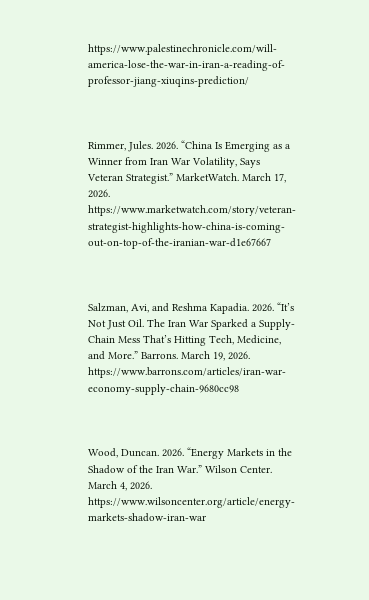https://www.palestinechronicle.com/will-america-lose-the-war-in-iran-a-reading-of-professor-jiang-xiuqins-prediction/



Rimmer, Jules. 2026. “China Is Emerging as a Winner from Iran War Volatility, Says Veteran Strategist.” MarketWatch. March 17, 2026. https://www.marketwatch.com/story/veteran-strategist-highlights-how-china-is-coming-out-on-top-of-the-iranian-war-d1e67667



Salzman, Avi, and Reshma Kapadia. 2026. “It’s Not Just Oil. The Iran War Sparked a Supply-Chain Mess That’s Hitting Tech, Medicine, and More.” Barrons. March 19, 2026. https://www.barrons.com/articles/iran-war-economy-supply-chain-9680cc98



Wood, Duncan. 2026. “Energy Markets in the Shadow of the Iran War.” Wilson Center. March 4, 2026. https://www.wilsoncenter.org/article/energy-markets-shadow-iran-war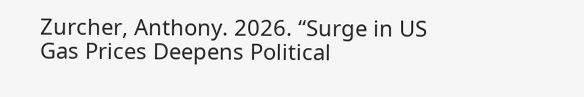Zurcher, Anthony. 2026. “Surge in US Gas Prices Deepens Political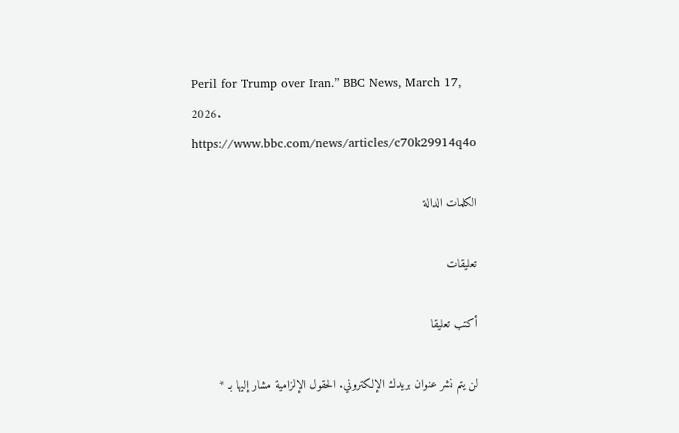Peril for Trump over Iran.” BBC News, March 17, 2026. https://www.bbc.com/news/articles/c70k29914q4o

الكلمات الدالة

تعليقات

أكتب تعليقا

لن يتم نشر عنوان بريدك الإلكتروني. الحقول الإلزامية مشار إليها بـ *